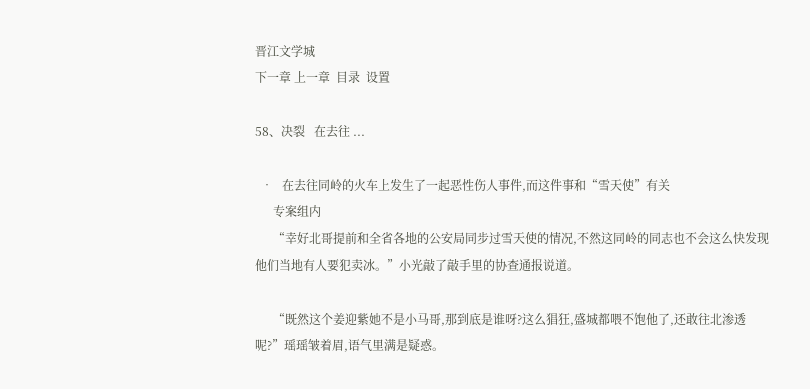晋江文学城
下一章 上一章  目录  设置

58、决裂   在去往 ...

  •   在去往同岭的火车上发生了一起恶性伤人事件,而这件事和“雪天使”有关
      专案组内
      “幸好北哥提前和全省各地的公安局同步过雪天使的情况,不然这同岭的同志也不会这么快发现他们当地有人要犯卖冰。”小光敲了敲手里的协查通报说道。

      “既然这个姜迎紫她不是小马哥,那到底是谁呀?这么猖狂,盛城都喂不饱他了,还敢往北渗透呢?”瑶瑶皱着眉,语气里满是疑惑。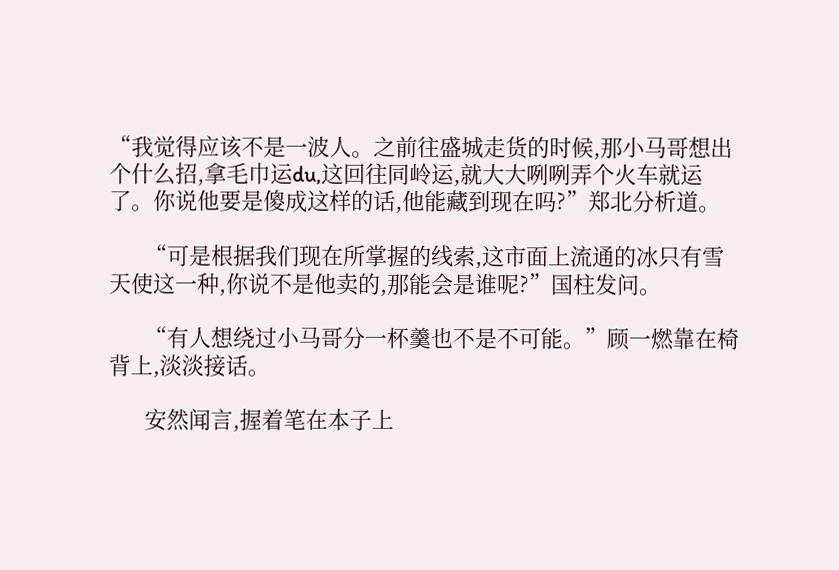“我觉得应该不是一波人。之前往盛城走货的时候,那小马哥想出个什么招,拿毛巾运du,这回往同岭运,就大大咧咧弄个火车就运了。你说他要是傻成这样的话,他能藏到现在吗?”郑北分析道。

      “可是根据我们现在所掌握的线索,这市面上流通的冰只有雪天使这一种,你说不是他卖的,那能会是谁呢?”国柱发问。

      “有人想绕过小马哥分一杯羹也不是不可能。”顾一燃靠在椅背上,淡淡接话。

      安然闻言,握着笔在本子上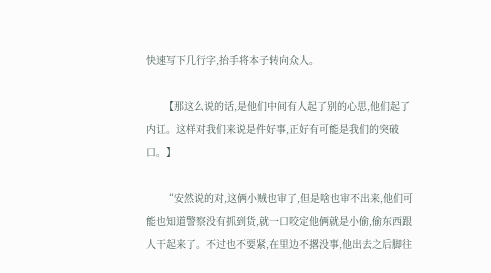快速写下几行字,抬手将本子转向众人。

      【那这么说的话,是他们中间有人起了别的心思,他们起了内讧。这样对我们来说是件好事,正好有可能是我们的突破口。】

      “安然说的对,这俩小贼也审了,但是啥也审不出来,他们可能也知道警察没有抓到货,就一口咬定他俩就是小偷,偷东西跟人干起来了。不过也不要紧,在里边不撂没事,他出去之后脚往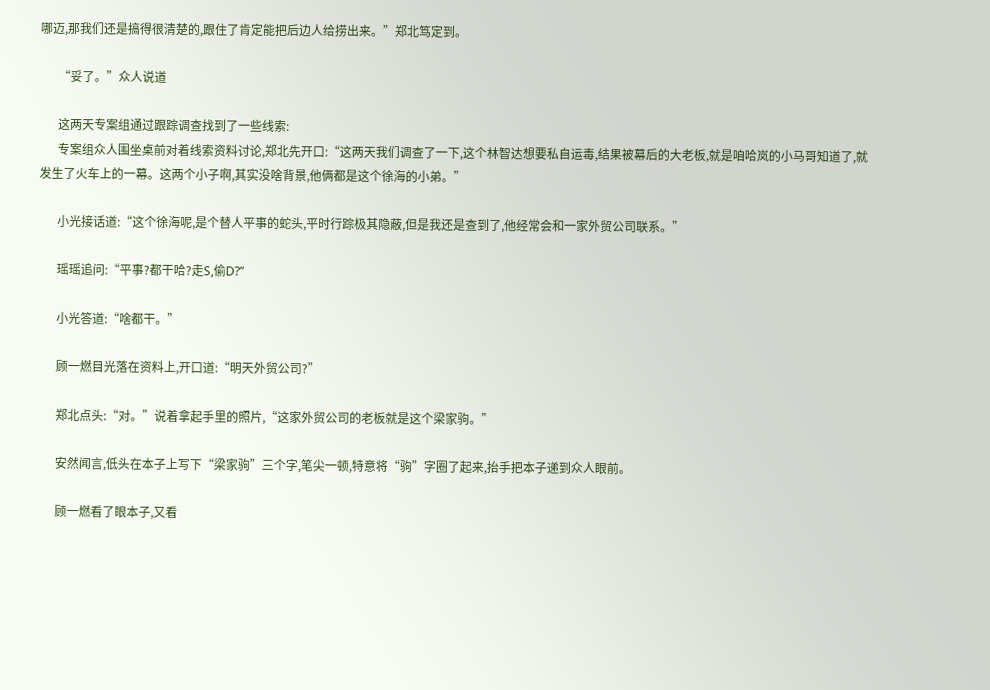哪迈,那我们还是搞得很清楚的,跟住了肯定能把后边人给捞出来。”郑北笃定到。

      “妥了。”众人说道

      这两天专案组通过跟踪调查找到了一些线索:
      专案组众人围坐桌前对着线索资料讨论,郑北先开口:“这两天我们调查了一下,这个林智达想要私自运毒,结果被幕后的大老板,就是咱哈岚的小马哥知道了,就发生了火车上的一幕。这两个小子啊,其实没啥背景,他俩都是这个徐海的小弟。”

      小光接话道:“这个徐海呢,是个替人平事的蛇头,平时行踪极其隐蔽,但是我还是查到了,他经常会和一家外贸公司联系。”

      瑶瑶追问:“平事?都干哈?走S,偷D?”

      小光答道:“啥都干。”

      顾一燃目光落在资料上,开口道:“明天外贸公司?”

      郑北点头:“对。”说着拿起手里的照片,“这家外贸公司的老板就是这个梁家驹。”

      安然闻言,低头在本子上写下“梁家驹”三个字,笔尖一顿,特意将“驹”字圈了起来,抬手把本子递到众人眼前。

      顾一燃看了眼本子,又看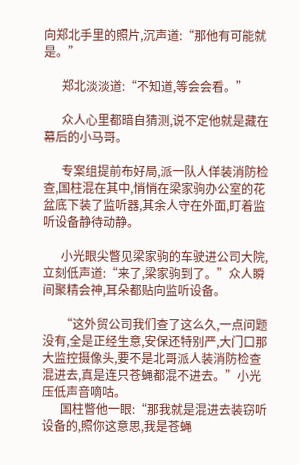向郑北手里的照片,沉声道:“那他有可能就是。”

      郑北淡淡道:“不知道,等会会看。”

      众人心里都暗自猜测,说不定他就是藏在幕后的小马哥。

      专案组提前布好局,派一队人佯装消防检查,国柱混在其中,悄悄在梁家驹办公室的花盆底下装了监听器,其余人守在外面,盯着监听设备静待动静。

      小光眼尖瞥见梁家驹的车驶进公司大院,立刻低声道:“来了,梁家驹到了。”众人瞬间聚精会神,耳朵都贴向监听设备。

      “这外贸公司我们查了这么久,一点问题没有,全是正经生意,安保还特别严,大门口那大监控摄像头,要不是北哥派人装消防检查混进去,真是连只苍蝇都混不进去。”小光压低声音嘀咕。
      国柱瞥他一眼:“那我就是混进去装窃听设备的,照你这意思,我是苍蝇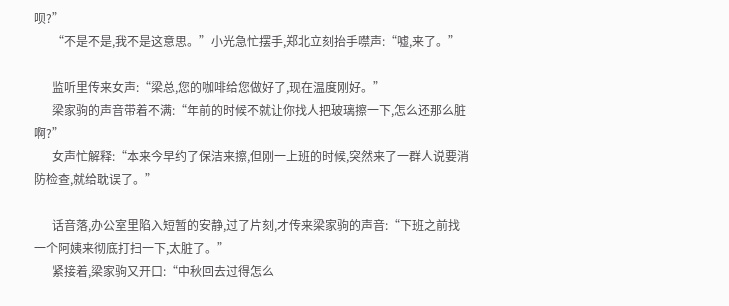呗?”
      “不是不是,我不是这意思。”小光急忙摆手,郑北立刻抬手噤声:“嘘,来了。”

      监听里传来女声:“梁总,您的咖啡给您做好了,现在温度刚好。”
      梁家驹的声音带着不满:“年前的时候不就让你找人把玻璃擦一下,怎么还那么脏啊?”
      女声忙解释:“本来今早约了保洁来擦,但刚一上班的时候,突然来了一群人说要消防检查,就给耽误了。”

      话音落,办公室里陷入短暂的安静,过了片刻,才传来梁家驹的声音:“下班之前找一个阿姨来彻底打扫一下,太脏了。”
      紧接着,梁家驹又开口:“中秋回去过得怎么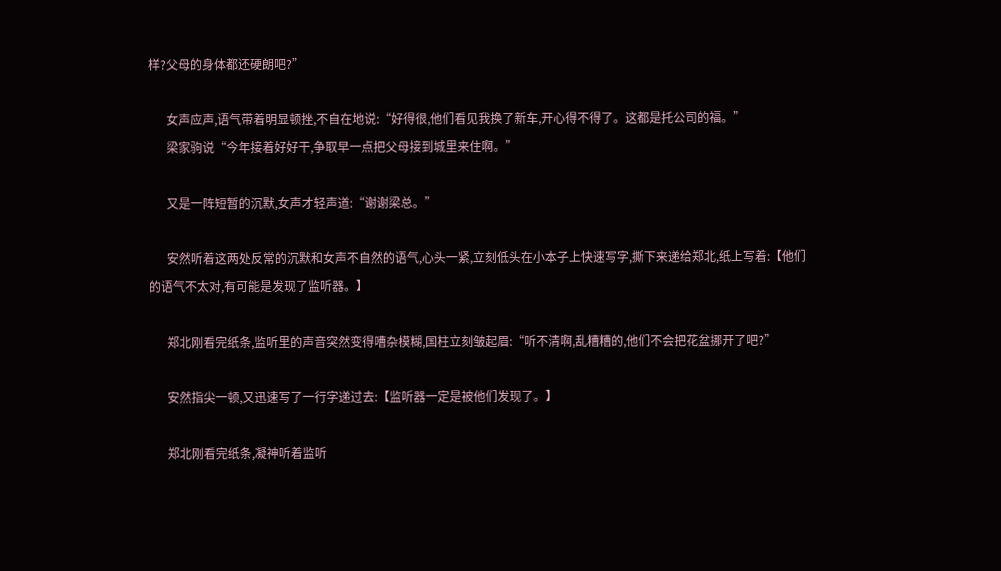样?父母的身体都还硬朗吧?”

      女声应声,语气带着明显顿挫,不自在地说:“好得很,他们看见我换了新车,开心得不得了。这都是托公司的福。”
      梁家驹说“今年接着好好干,争取早一点把父母接到城里来住啊。”

      又是一阵短暂的沉默,女声才轻声道:“谢谢梁总。”

      安然听着这两处反常的沉默和女声不自然的语气,心头一紧,立刻低头在小本子上快速写字,撕下来递给郑北,纸上写着:【他们的语气不太对,有可能是发现了监听器。】

      郑北刚看完纸条,监听里的声音突然变得嘈杂模糊,国柱立刻皱起眉:“听不清啊,乱糟糟的,他们不会把花盆挪开了吧?”

      安然指尖一顿,又迅速写了一行字递过去:【监听器一定是被他们发现了。】

      郑北刚看完纸条,凝神听着监听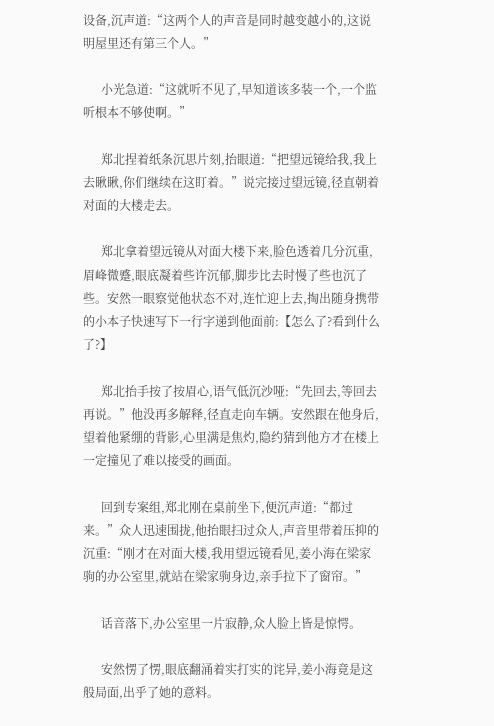设备,沉声道:“这两个人的声音是同时越变越小的,这说明屋里还有第三个人。”

      小光急道:“这就听不见了,早知道该多装一个,一个监听根本不够使啊。”

      郑北捏着纸条沉思片刻,抬眼道:“把望远镜给我,我上去瞅瞅,你们继续在这盯着。”说完接过望远镜,径直朝着对面的大楼走去。

      郑北拿着望远镜从对面大楼下来,脸色透着几分沉重,眉峰微蹙,眼底凝着些许沉郁,脚步比去时慢了些也沉了些。安然一眼察觉他状态不对,连忙迎上去,掏出随身携带的小本子快速写下一行字递到他面前:【怎么了?看到什么了?】

      郑北抬手按了按眉心,语气低沉沙哑:“先回去,等回去再说。”他没再多解释,径直走向车辆。安然跟在他身后,望着他紧绷的背影,心里满是焦灼,隐约猜到他方才在楼上一定撞见了难以接受的画面。

      回到专案组,郑北刚在桌前坐下,便沉声道:“都过来。”众人迅速围拢,他抬眼扫过众人,声音里带着压抑的沉重:“刚才在对面大楼,我用望远镜看见,姜小海在梁家驹的办公室里,就站在梁家驹身边,亲手拉下了窗帘。”

      话音落下,办公室里一片寂静,众人脸上皆是惊愕。

      安然愣了愣,眼底翻涌着实打实的诧异,姜小海竟是这般局面,出乎了她的意料。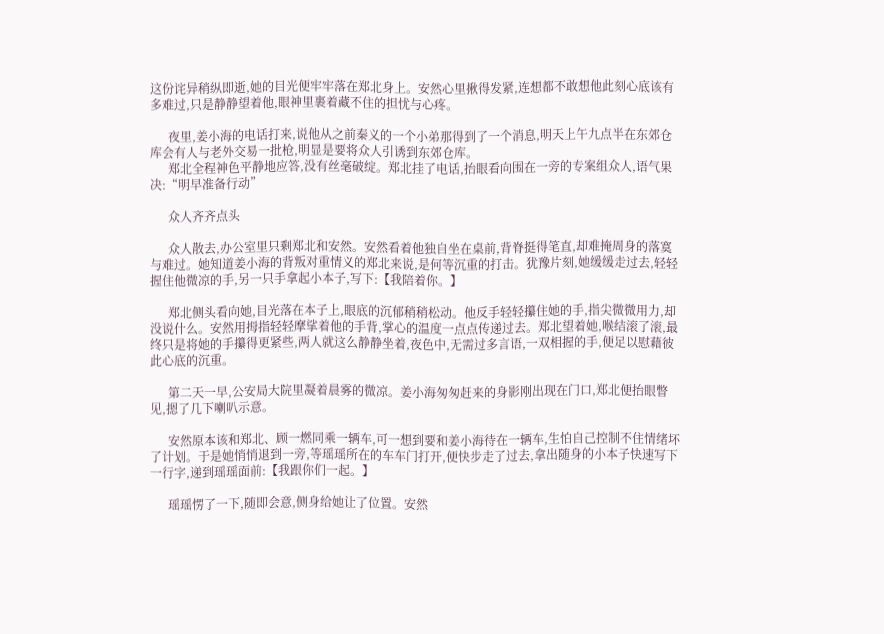这份诧异稍纵即逝,她的目光便牢牢落在郑北身上。安然心里揪得发紧,连想都不敢想他此刻心底该有多难过,只是静静望着他,眼神里裹着藏不住的担忧与心疼。

      夜里,姜小海的电话打来,说他从之前秦义的一个小弟那得到了一个消息,明天上午九点半在东郊仓库会有人与老外交易一批枪,明显是要将众人引诱到东郊仓库。
      郑北全程神色平静地应答,没有丝毫破绽。郑北挂了电话,抬眼看向围在一旁的专案组众人,语气果决:“明早准备行动”

      众人齐齐点头

      众人散去,办公室里只剩郑北和安然。安然看着他独自坐在桌前,背脊挺得笔直,却难掩周身的落寞与难过。她知道姜小海的背叛对重情义的郑北来说,是何等沉重的打击。犹豫片刻,她缓缓走过去,轻轻握住他微凉的手,另一只手拿起小本子,写下:【我陪着你。】

      郑北侧头看向她,目光落在本子上,眼底的沉郁稍稍松动。他反手轻轻攥住她的手,指尖微微用力,却没说什么。安然用拇指轻轻摩挲着他的手背,掌心的温度一点点传递过去。郑北望着她,喉结滚了滚,最终只是将她的手攥得更紧些,两人就这么静静坐着,夜色中,无需过多言语,一双相握的手,便足以慰藉彼此心底的沉重。

      第二天一早,公安局大院里凝着晨雾的微凉。姜小海匆匆赶来的身影刚出现在门口,郑北便抬眼瞥见,摁了几下喇叭示意。

      安然原本该和郑北、顾一燃同乘一辆车,可一想到要和姜小海待在一辆车,生怕自己控制不住情绪坏了计划。于是她悄悄退到一旁,等瑶瑶所在的车车门打开,便快步走了过去,拿出随身的小本子快速写下一行字,递到瑶瑶面前:【我跟你们一起。】

      瑶瑶愣了一下,随即会意,侧身给她让了位置。安然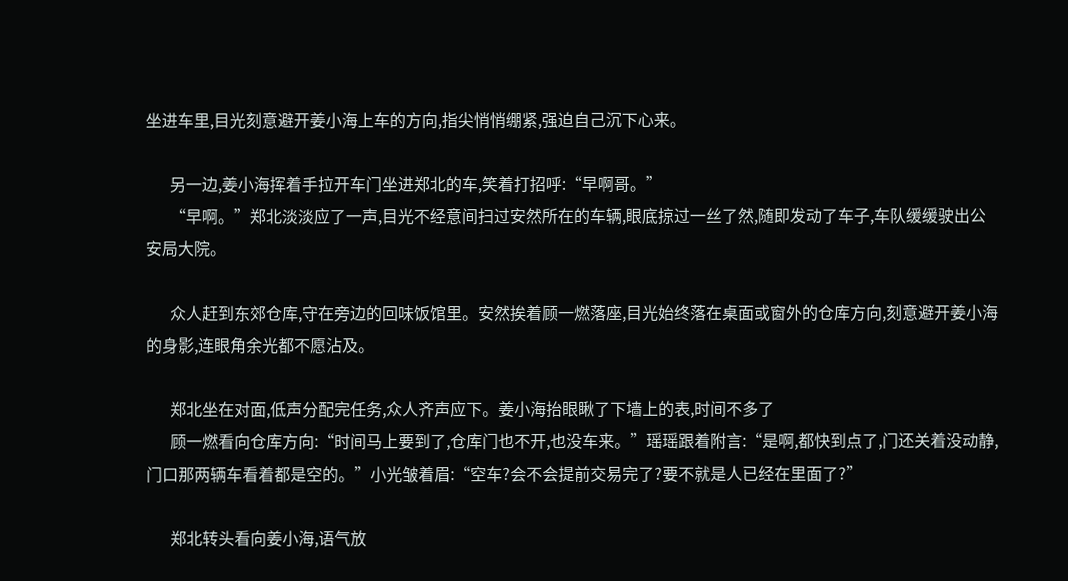坐进车里,目光刻意避开姜小海上车的方向,指尖悄悄绷紧,强迫自己沉下心来。

      另一边,姜小海挥着手拉开车门坐进郑北的车,笑着打招呼:“早啊哥。”
      “早啊。”郑北淡淡应了一声,目光不经意间扫过安然所在的车辆,眼底掠过一丝了然,随即发动了车子,车队缓缓驶出公安局大院。

      众人赶到东郊仓库,守在旁边的回味饭馆里。安然挨着顾一燃落座,目光始终落在桌面或窗外的仓库方向,刻意避开姜小海的身影,连眼角余光都不愿沾及。

      郑北坐在对面,低声分配完任务,众人齐声应下。姜小海抬眼瞅了下墙上的表,时间不多了
      顾一燃看向仓库方向:“时间马上要到了,仓库门也不开,也没车来。”瑶瑶跟着附言:“是啊,都快到点了,门还关着没动静,门口那两辆车看着都是空的。”小光皱着眉:“空车?会不会提前交易完了?要不就是人已经在里面了?”

      郑北转头看向姜小海,语气放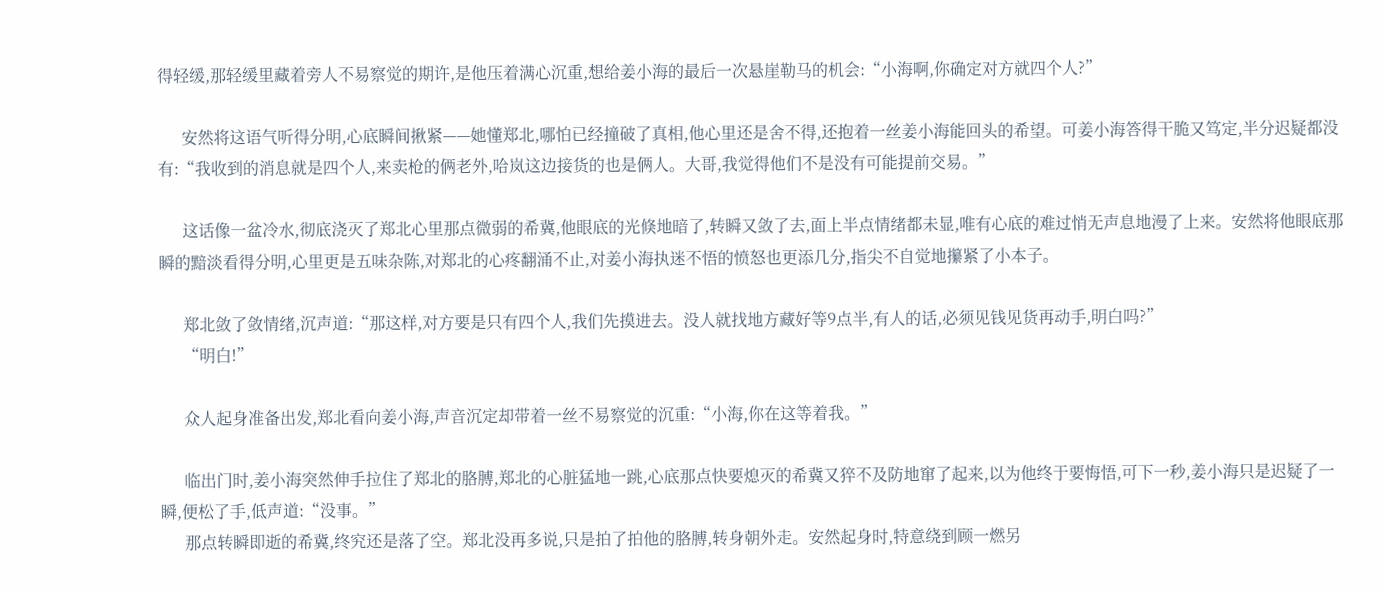得轻缓,那轻缓里藏着旁人不易察觉的期许,是他压着满心沉重,想给姜小海的最后一次悬崖勒马的机会:“小海啊,你确定对方就四个人?”

      安然将这语气听得分明,心底瞬间揪紧——她懂郑北,哪怕已经撞破了真相,他心里还是舍不得,还抱着一丝姜小海能回头的希望。可姜小海答得干脆又笃定,半分迟疑都没有:“我收到的消息就是四个人,来卖枪的俩老外,哈岚这边接货的也是俩人。大哥,我觉得他们不是没有可能提前交易。”

      这话像一盆冷水,彻底浇灭了郑北心里那点微弱的希冀,他眼底的光倏地暗了,转瞬又敛了去,面上半点情绪都未显,唯有心底的难过悄无声息地漫了上来。安然将他眼底那瞬的黯淡看得分明,心里更是五味杂陈,对郑北的心疼翻涌不止,对姜小海执迷不悟的愤怒也更添几分,指尖不自觉地攥紧了小本子。

      郑北敛了敛情绪,沉声道:“那这样,对方要是只有四个人,我们先摸进去。没人就找地方藏好等9点半,有人的话,必须见钱见货再动手,明白吗?”
      “明白!”

      众人起身准备出发,郑北看向姜小海,声音沉定却带着一丝不易察觉的沉重:“小海,你在这等着我。”

      临出门时,姜小海突然伸手拉住了郑北的胳膊,郑北的心脏猛地一跳,心底那点快要熄灭的希冀又猝不及防地窜了起来,以为他终于要悔悟,可下一秒,姜小海只是迟疑了一瞬,便松了手,低声道:“没事。”
      那点转瞬即逝的希冀,终究还是落了空。郑北没再多说,只是拍了拍他的胳膊,转身朝外走。安然起身时,特意绕到顾一燃另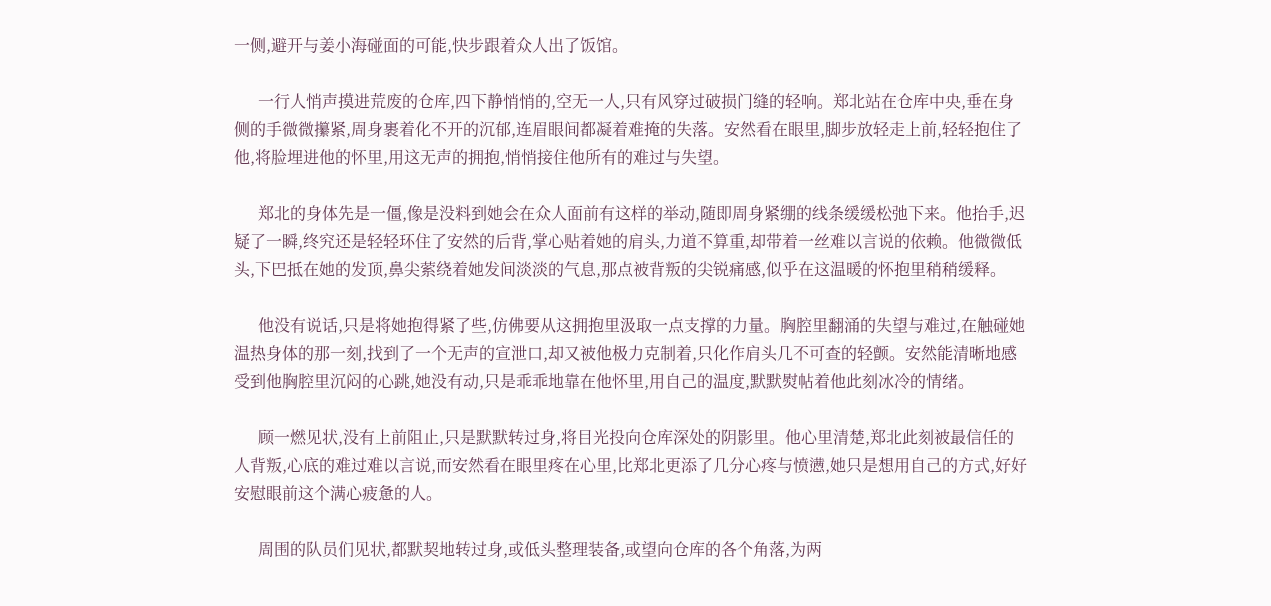一侧,避开与姜小海碰面的可能,快步跟着众人出了饭馆。

      一行人悄声摸进荒废的仓库,四下静悄悄的,空无一人,只有风穿过破损门缝的轻响。郑北站在仓库中央,垂在身侧的手微微攥紧,周身裹着化不开的沉郁,连眉眼间都凝着难掩的失落。安然看在眼里,脚步放轻走上前,轻轻抱住了他,将脸埋进他的怀里,用这无声的拥抱,悄悄接住他所有的难过与失望。

      郑北的身体先是一僵,像是没料到她会在众人面前有这样的举动,随即周身紧绷的线条缓缓松弛下来。他抬手,迟疑了一瞬,终究还是轻轻环住了安然的后背,掌心贴着她的肩头,力道不算重,却带着一丝难以言说的依赖。他微微低头,下巴抵在她的发顶,鼻尖萦绕着她发间淡淡的气息,那点被背叛的尖锐痛感,似乎在这温暖的怀抱里稍稍缓释。

      他没有说话,只是将她抱得紧了些,仿佛要从这拥抱里汲取一点支撑的力量。胸腔里翻涌的失望与难过,在触碰她温热身体的那一刻,找到了一个无声的宣泄口,却又被他极力克制着,只化作肩头几不可查的轻颤。安然能清晰地感受到他胸腔里沉闷的心跳,她没有动,只是乖乖地靠在他怀里,用自己的温度,默默熨帖着他此刻冰冷的情绪。

      顾一燃见状,没有上前阻止,只是默默转过身,将目光投向仓库深处的阴影里。他心里清楚,郑北此刻被最信任的人背叛,心底的难过难以言说,而安然看在眼里疼在心里,比郑北更添了几分心疼与愤懑,她只是想用自己的方式,好好安慰眼前这个满心疲惫的人。

      周围的队员们见状,都默契地转过身,或低头整理装备,或望向仓库的各个角落,为两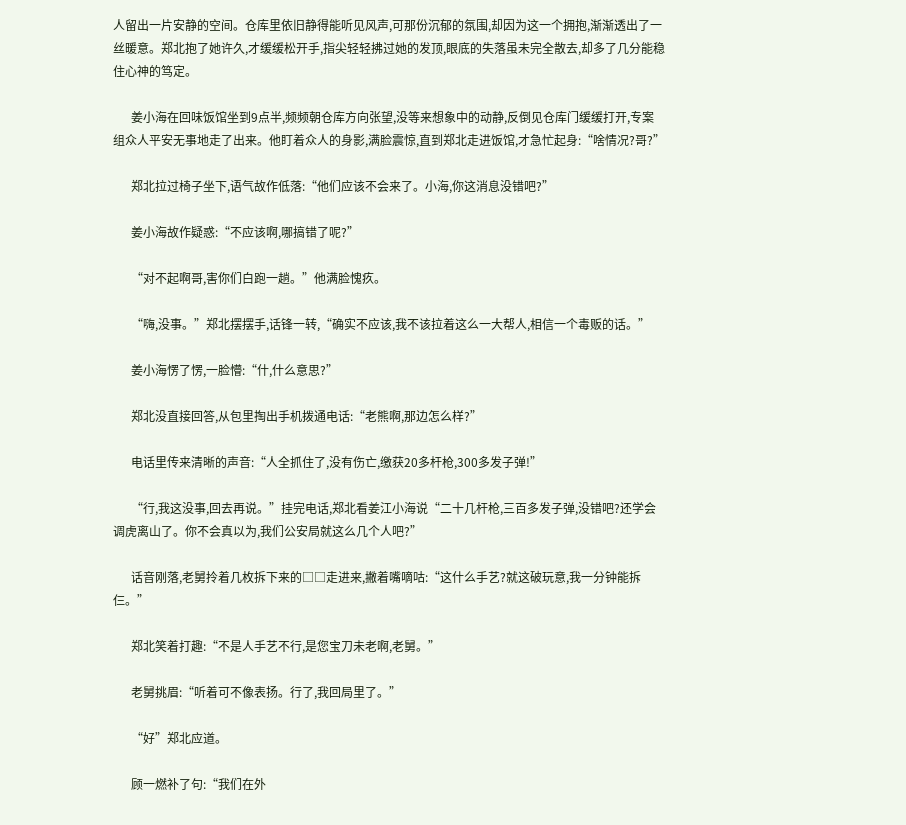人留出一片安静的空间。仓库里依旧静得能听见风声,可那份沉郁的氛围,却因为这一个拥抱,渐渐透出了一丝暖意。郑北抱了她许久,才缓缓松开手,指尖轻轻拂过她的发顶,眼底的失落虽未完全散去,却多了几分能稳住心神的笃定。

      姜小海在回味饭馆坐到9点半,频频朝仓库方向张望,没等来想象中的动静,反倒见仓库门缓缓打开,专案组众人平安无事地走了出来。他盯着众人的身影,满脸震惊,直到郑北走进饭馆,才急忙起身:“啥情况?哥?”

      郑北拉过椅子坐下,语气故作低落:“他们应该不会来了。小海,你这消息没错吧?”

      姜小海故作疑惑:“不应该啊,哪搞错了呢?”

      “对不起啊哥,害你们白跑一趟。”他满脸愧疚。

      “嗨,没事。”郑北摆摆手,话锋一转,“确实不应该,我不该拉着这么一大帮人,相信一个毒贩的话。”

      姜小海愣了愣,一脸懵:“什,什么意思?”

      郑北没直接回答,从包里掏出手机拨通电话:“老熊啊,那边怎么样?”

      电话里传来清晰的声音:“人全抓住了,没有伤亡,缴获20多杆枪,300多发子弹!”

      “行,我这没事,回去再说。”挂完电话,郑北看姜江小海说“二十几杆枪,三百多发子弹,没错吧?还学会调虎离山了。你不会真以为,我们公安局就这么几个人吧?”

      话音刚落,老舅拎着几枚拆下来的□□走进来,撇着嘴嘀咕:“这什么手艺?就这破玩意,我一分钟能拆仨。”

      郑北笑着打趣:“不是人手艺不行,是您宝刀未老啊,老舅。”

      老舅挑眉:“听着可不像表扬。行了,我回局里了。”

      “好”郑北应道。

      顾一燃补了句:“我们在外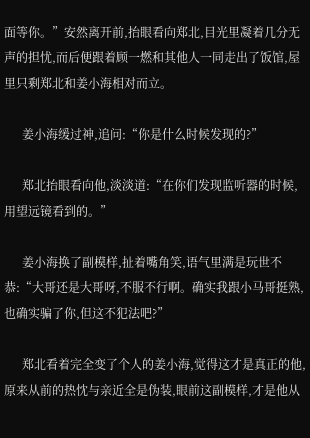面等你。”安然离开前,抬眼看向郑北,目光里凝着几分无声的担忧,而后便跟着顾一燃和其他人一同走出了饭馆,屋里只剩郑北和姜小海相对而立。

      姜小海缓过神,追问:“你是什么时候发现的?”

      郑北抬眼看向他,淡淡道:“在你们发现监听器的时候,用望远镜看到的。”

      姜小海换了副模样,扯着嘴角笑,语气里满是玩世不恭:“大哥还是大哥呀,不服不行啊。确实我跟小马哥挺熟,也确实骗了你,但这不犯法吧?”

      郑北看着完全变了个人的姜小海,觉得这才是真正的他,原来从前的热忱与亲近全是伪装,眼前这副模样,才是他从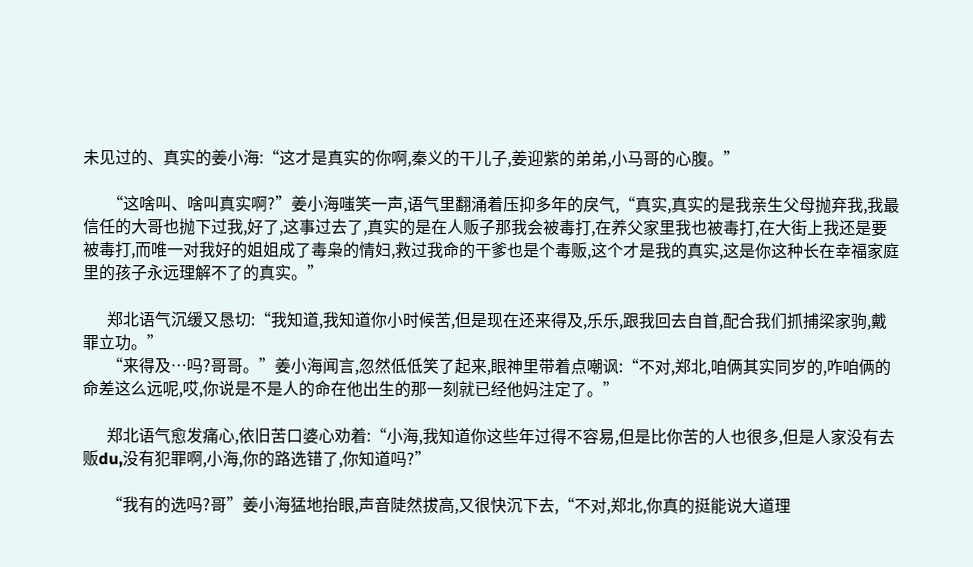未见过的、真实的姜小海:“这才是真实的你啊,秦义的干儿子,姜迎紫的弟弟,小马哥的心腹。”

      “这啥叫、啥叫真实啊?”姜小海嗤笑一声,语气里翻涌着压抑多年的戾气,“真实,真实的是我亲生父母抛弃我,我最信任的大哥也抛下过我,好了,这事过去了,真实的是在人贩子那我会被毒打,在养父家里我也被毒打,在大街上我还是要被毒打,而唯一对我好的姐姐成了毒枭的情妇,救过我命的干爹也是个毒贩,这个才是我的真实,这是你这种长在幸福家庭里的孩子永远理解不了的真实。”

      郑北语气沉缓又恳切:“我知道,我知道你小时候苦,但是现在还来得及,乐乐,跟我回去自首,配合我们抓捕梁家驹,戴罪立功。”
      “来得及…吗?哥哥。”姜小海闻言,忽然低低笑了起来,眼神里带着点嘲讽:“不对,郑北,咱俩其实同岁的,咋咱俩的命差这么远呢,哎,你说是不是人的命在他出生的那一刻就已经他妈注定了。”

      郑北语气愈发痛心,依旧苦口婆心劝着:“小海,我知道你这些年过得不容易,但是比你苦的人也很多,但是人家没有去贩du,没有犯罪啊,小海,你的路选错了,你知道吗?”

      “我有的选吗?哥”姜小海猛地抬眼,声音陡然拔高,又很快沉下去,“不对,郑北,你真的挺能说大道理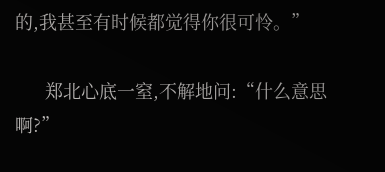的,我甚至有时候都觉得你很可怜。”

      郑北心底一窒,不解地问:“什么意思啊?”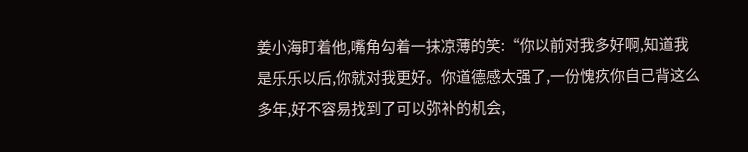姜小海盯着他,嘴角勾着一抹凉薄的笑:“你以前对我多好啊,知道我是乐乐以后,你就对我更好。你道德感太强了,一份愧疚你自己背这么多年,好不容易找到了可以弥补的机会,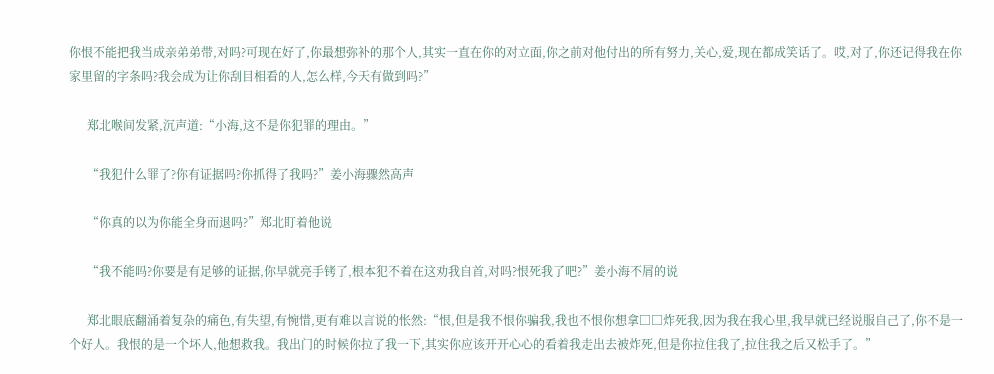你恨不能把我当成亲弟弟带,对吗?可现在好了,你最想弥补的那个人,其实一直在你的对立面,你之前对他付出的所有努力,关心,爱,现在都成笑话了。哎,对了,你还记得我在你家里留的字条吗?我会成为让你刮目相看的人,怎么样,今天有做到吗?”

      郑北喉间发紧,沉声道:“小海,这不是你犯罪的理由。”

      “我犯什么罪了?你有证据吗?你抓得了我吗?”姜小海骤然高声

      “你真的以为你能全身而退吗?”郑北盯着他说

      “我不能吗?你要是有足够的证据,你早就亮手铐了,根本犯不着在这劝我自首,对吗?恨死我了吧?”姜小海不屑的说

      郑北眼底翻涌着复杂的痛色,有失望,有惋惜,更有难以言说的怅然:“恨,但是我不恨你骗我,我也不恨你想拿□□炸死我,因为我在我心里,我早就已经说服自己了,你不是一个好人。我恨的是一个坏人,他想救我。我出门的时候你拉了我一下,其实你应该开开心心的看着我走出去被炸死,但是你拉住我了,拉住我之后又松手了。”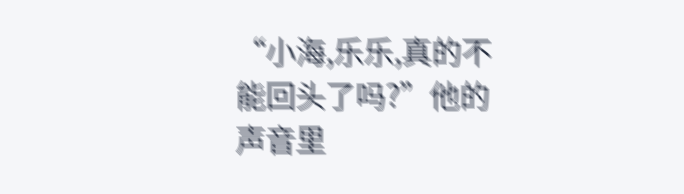“小海,乐乐,真的不能回头了吗?”他的声音里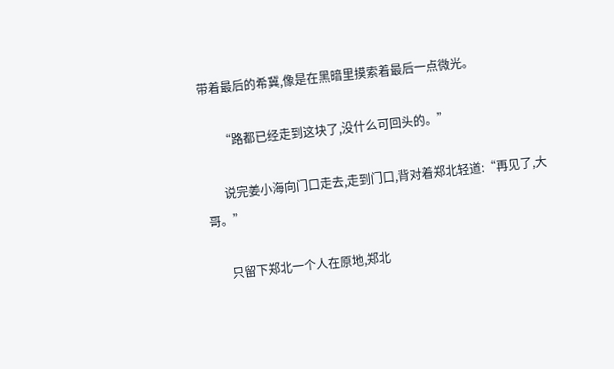带着最后的希冀,像是在黑暗里摸索着最后一点微光。

      “路都已经走到这块了,没什么可回头的。”

      说完姜小海向门口走去,走到门口,背对着郑北轻道:“再见了,大哥。”

      只留下郑北一个人在原地,郑北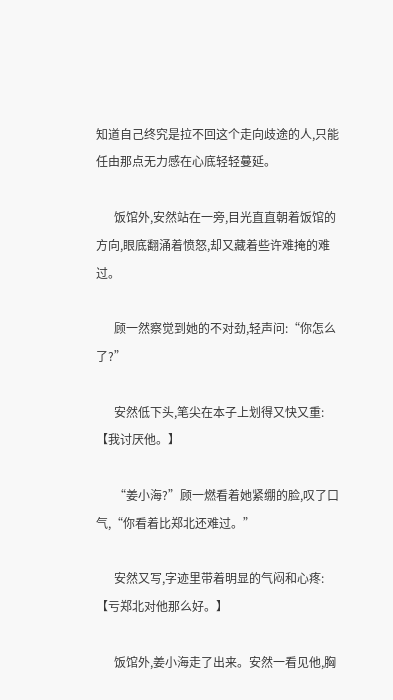知道自己终究是拉不回这个走向歧途的人,只能任由那点无力感在心底轻轻蔓延。

      饭馆外,安然站在一旁,目光直直朝着饭馆的方向,眼底翻涌着愤怒,却又藏着些许难掩的难过。

      顾一然察觉到她的不对劲,轻声问:“你怎么了?”

      安然低下头,笔尖在本子上划得又快又重:【我讨厌他。】

      “姜小海?”顾一燃看着她紧绷的脸,叹了口气,“你看着比郑北还难过。”

      安然又写,字迹里带着明显的气闷和心疼:【亏郑北对他那么好。】

      饭馆外,姜小海走了出来。安然一看见他,胸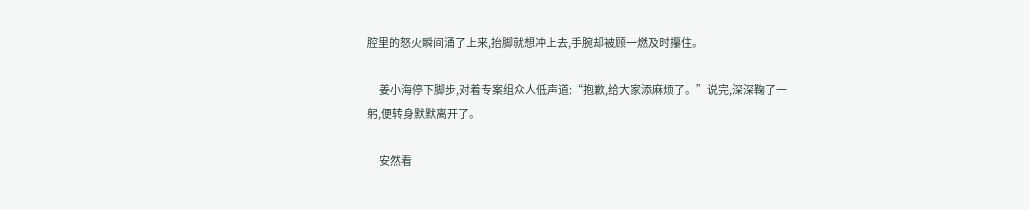腔里的怒火瞬间涌了上来,抬脚就想冲上去,手腕却被顾一燃及时攥住。

      姜小海停下脚步,对着专案组众人低声道:“抱歉,给大家添麻烦了。”说完,深深鞠了一躬,便转身默默离开了。

      安然看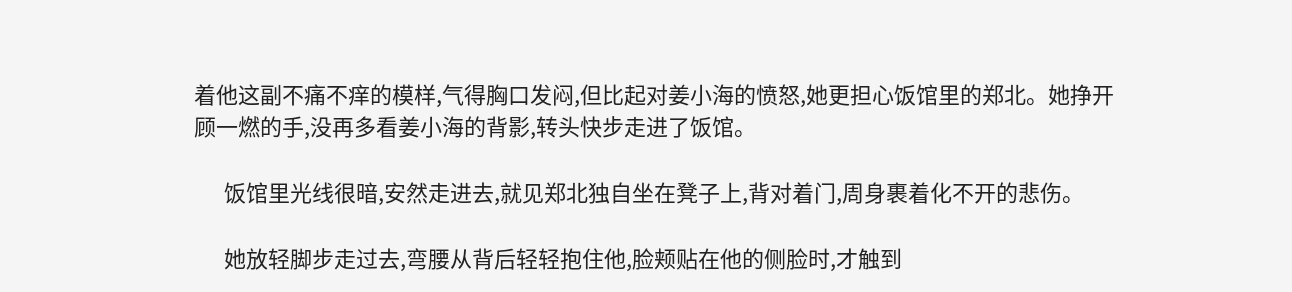着他这副不痛不痒的模样,气得胸口发闷,但比起对姜小海的愤怒,她更担心饭馆里的郑北。她挣开顾一燃的手,没再多看姜小海的背影,转头快步走进了饭馆。

      饭馆里光线很暗,安然走进去,就见郑北独自坐在凳子上,背对着门,周身裹着化不开的悲伤。

      她放轻脚步走过去,弯腰从背后轻轻抱住他,脸颊贴在他的侧脸时,才触到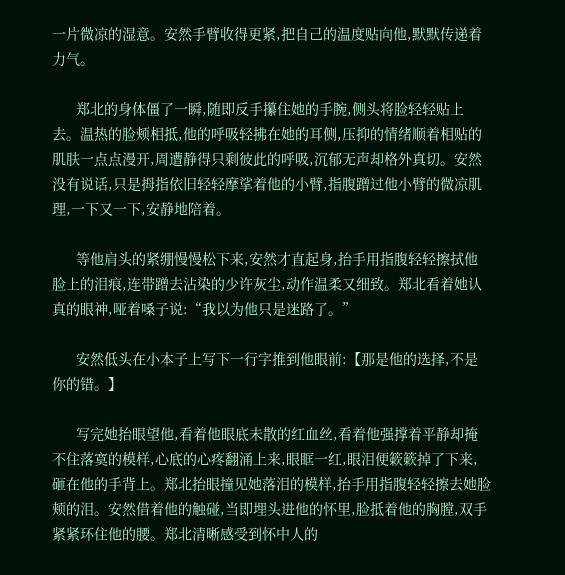一片微凉的湿意。安然手臂收得更紧,把自己的温度贴向他,默默传递着力气。

      郑北的身体僵了一瞬,随即反手攥住她的手腕,侧头将脸轻轻贴上去。温热的脸颊相抵,他的呼吸轻拂在她的耳侧,压抑的情绪顺着相贴的肌肤一点点漫开,周遭静得只剩彼此的呼吸,沉郁无声却格外真切。安然没有说话,只是拇指依旧轻轻摩挲着他的小臂,指腹蹭过他小臂的微凉肌理,一下又一下,安静地陪着。

      等他肩头的紧绷慢慢松下来,安然才直起身,抬手用指腹轻轻擦拭他脸上的泪痕,连带蹭去沾染的少许灰尘,动作温柔又细致。郑北看着她认真的眼神,哑着嗓子说:“我以为他只是迷路了。”

      安然低头在小本子上写下一行字推到他眼前:【那是他的选择,不是你的错。】

      写完她抬眼望他,看着他眼底未散的红血丝,看着他强撑着平静却掩不住落寞的模样,心底的心疼翻涌上来,眼眶一红,眼泪便簌簌掉了下来,砸在他的手背上。郑北抬眼撞见她落泪的模样,抬手用指腹轻轻擦去她脸颊的泪。安然借着他的触碰,当即埋头进他的怀里,脸抵着他的胸膛,双手紧紧环住他的腰。郑北清晰感受到怀中人的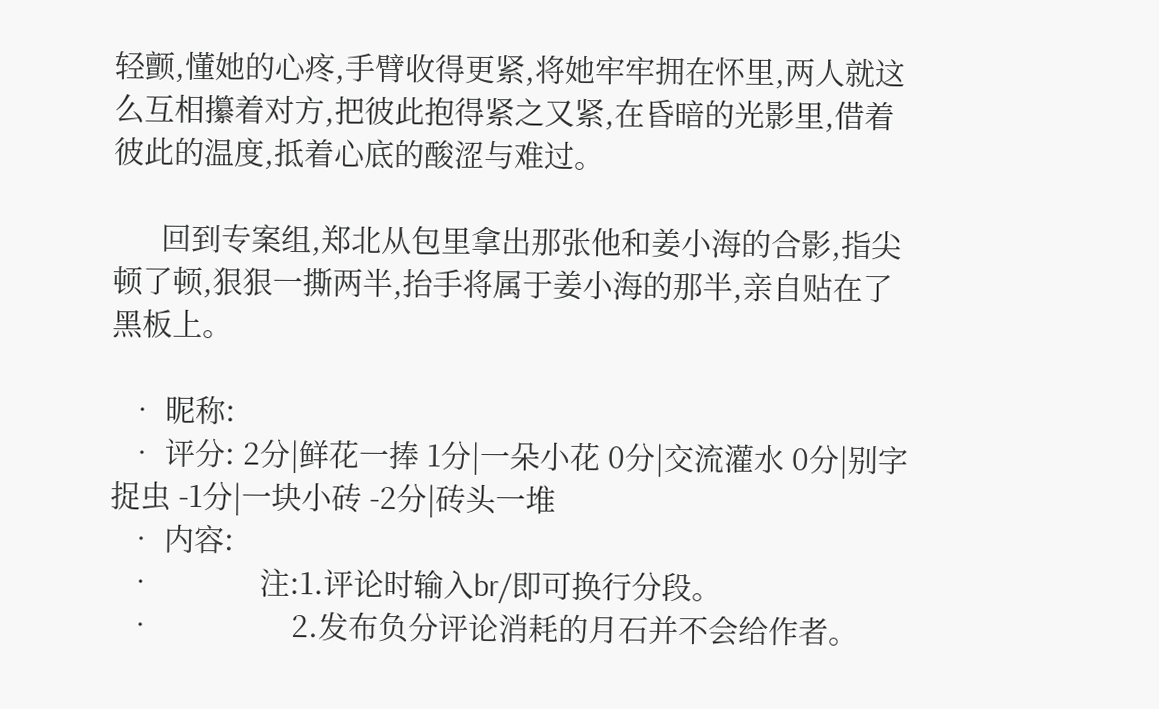轻颤,懂她的心疼,手臂收得更紧,将她牢牢拥在怀里,两人就这么互相攥着对方,把彼此抱得紧之又紧,在昏暗的光影里,借着彼此的温度,抵着心底的酸涩与难过。

      回到专案组,郑北从包里拿出那张他和姜小海的合影,指尖顿了顿,狠狠一撕两半,抬手将属于姜小海的那半,亲自贴在了黑板上。

  • 昵称:
  • 评分: 2分|鲜花一捧 1分|一朵小花 0分|交流灌水 0分|别字捉虫 -1分|一块小砖 -2分|砖头一堆
  • 内容:
  •             注:1.评论时输入br/即可换行分段。
  •                 2.发布负分评论消耗的月石并不会给作者。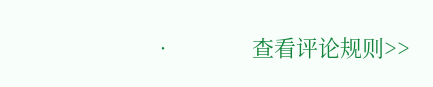•             查看评论规则>>